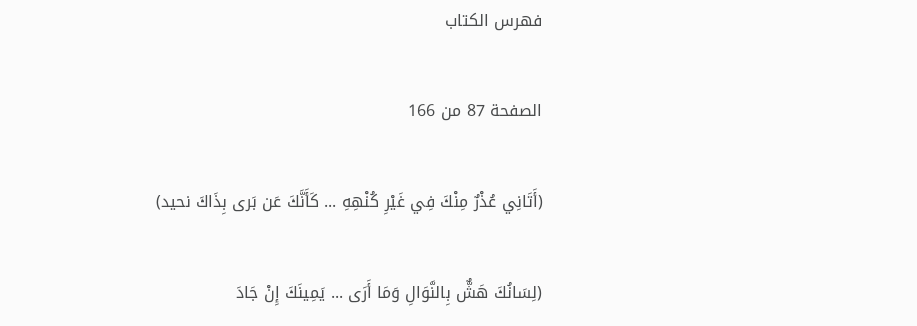فهرس الكتاب

الصفحة 87 من 166

(أَتَانِي عُذْرٌ مِنْكَ فِي غَيْرِ كُنْهِهِ ... كَأَنَّكَ عَن بَرى بِذَاكَ نحيد)

(لِسَانُكَ هَشٌّ بِالنَّوَالِ وَمَا أَرَى ... يَمِينَكَ إِنْ جَادَ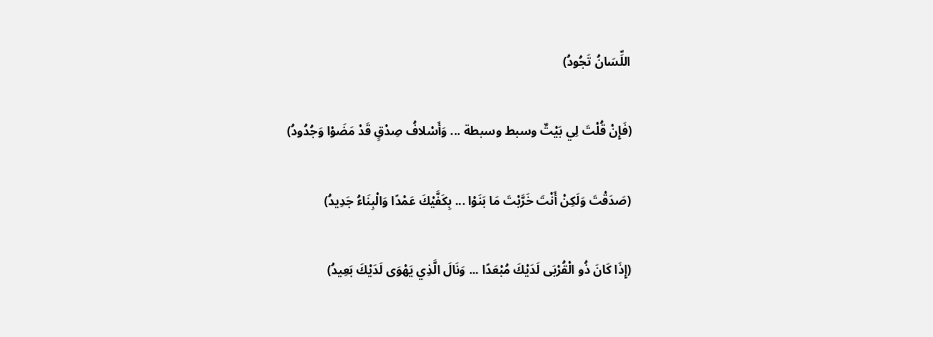اللِّسَانُ تَجُودُ)

(فَإِنْ قُلْتَ لِي بَيْتٌ وسبط وسبطة ... وَأَسْلافُ صِدْقٍ قَدْ مَضَوْا وَجُدُودُ)

(صَدَقْتَ وَلَكِنْ أَنْتَ خَرَّبْتَ مَا بَنَوْا ... بِكَفَّيْكَ عَمْدًا وَالْبِنَاءُ جَدِيدُ)

(إِذَا كَانَ ذُو الْقُرْبَى لَدَيْكَ مُبْعَدًا ... وَنَالَ الَّذِي يَهْوَى لَدَيْكَ بَعِيدُ)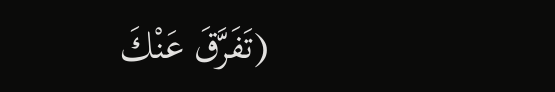(تَفَرَّقَ عَنْكَ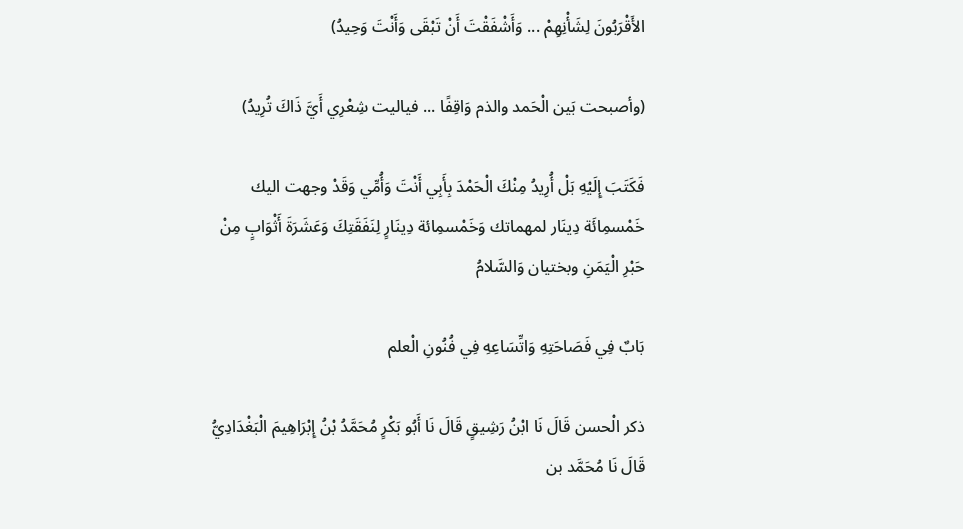الأَقْرَبُونَ لِشَأْنِهِمْ ... وَأَشْفَقْتَ أَنْ تَبْقَى وَأَنْتَ وَحِيدُ)

(وأصبحت بَين الْحَمد والذم وَاقِفًا ... فياليت شِعْرِي أَيَّ ذَاكَ تُرِيدُ)

فَكَتَبَ إِلَيْهِ بَلْ أُرِيدُ مِنْكَ الْحَمْدَ بِأَبِي أَنْتَ وَأُمِّي وَقَدْ وجهت اليك خَمْسمِائَة دِينَار لمهماتك وَخَمْسمِائة دِينَارٍ لِنَفَقَتِكَ وَعَشَرَةَ أَثْوَابٍ مِنْ حَبْرِ الْيَمَنِ وبختيان وَالسَّلامُ

بَابٌ فِي فَصَاحَتِهِ وَاتِّسَاعِهِ فِي فُنُونِ الْعلم

ذكر الْحسن قَالَ نَا ابْنُ رَشِيقٍ قَالَ نَا أَبُو بَكْرٍ مُحَمَّدُ بْنُ إِبْرَاهِيمَ الْبَغْدَادِيُّ قَالَ نَا مُحَمَّد بن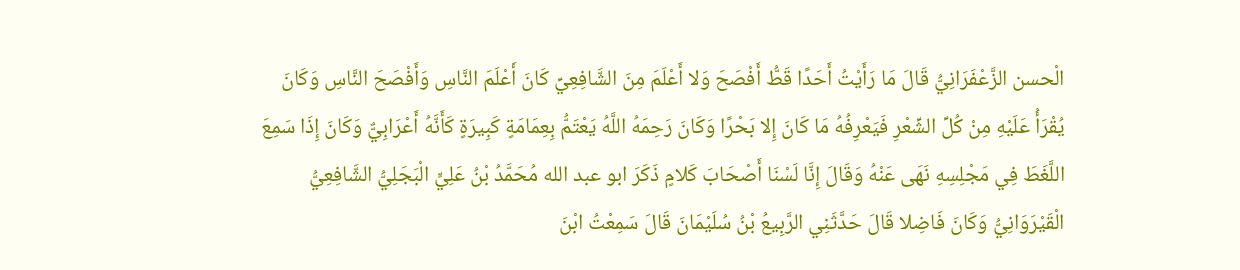الْحسن الزَّعْفَرَانِيُّ قَالَ مَا رَأَيْتُ أَحَدًا قَطُّ أَفْصَحَ وَلا أَعْلَمَ مِنَ الشَّافِعِيِّ كَانَ أَعْلَمَ النَّاسِ وَأَفْصَحَ النَّاسِ وَكَانَ يُقْرَأُ عَلَيْهِ مِنْ كُلِّ الشِّعْرِ فَيَعْرِفُهُ مَا كَانَ إِلا بَحْرًا وَكَانَ رَحِمَهُ اللَّهُ يَعْتَمُّ بِعِمَامَةٍ كَبِيرَةٍ كَأَنَّهُ أَعْرَابِيٌّ وَكَانَ إِذَا سَمِعَ اللَّغَطَ فِي مَجْلِسِهِ نَهَى عَنْهُ وَقَالَ إِنَّا لَسْنَا أَصْحَابَ كَلامٍ ذَكَرَ ابو عبد الله مُحَمَّدُ بْنُ عَلِيٍّ الْبَجَلِيُّ الشَّافِعِيُّ الْقَيْرَوَانِيُّ وَكَانَ فَاضِلا قَالَ حَدَّثَنِي الرَّبِيعُ بْنُ سُلَيْمَانَ قَالَ سَمِعْتُ ابْنَ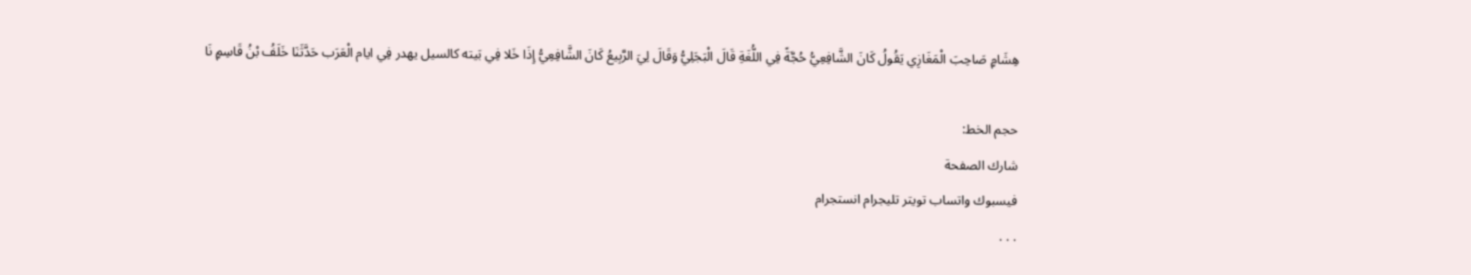هِشَامٍ صَاحِبَ الْمَغَازِي يَقُولُ كَانَ الشَّافِعِيُّ حُجَّةً فِي اللُّغَةِ قَالَ الْبَجَلِيُّ وَقَالَ لِيَ الرَّبِيعُ كَانَ الشَّافِعِيُّ إِذَا خَلا فِي بَيته كالسيل يهدر فِي ايام الْعَرَب حَدَّثَنَا خَلَفُ بْنُ قَاسِمٍ نَا

حجم الخط:
شارك الصفحة
فيسبوك واتساب تويتر تليجرام انستجرام
. . .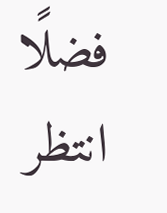فضلًا انتظر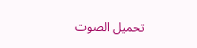تحميل الصوت